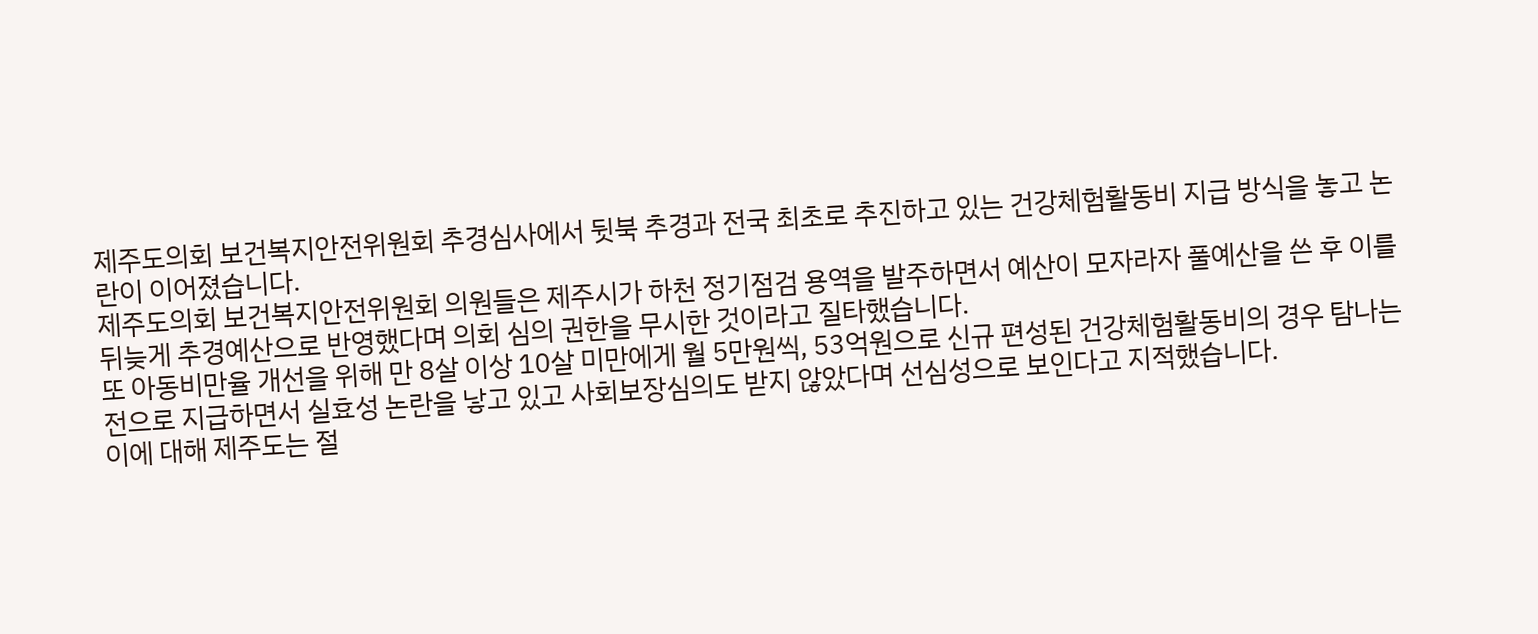제주도의회 보건복지안전위원회 추경심사에서 뒷북 추경과 전국 최초로 추진하고 있는 건강체험활동비 지급 방식을 놓고 논란이 이어졌습니다.
제주도의회 보건복지안전위원회 의원들은 제주시가 하천 정기점검 용역을 발주하면서 예산이 모자라자 풀예산을 쓴 후 이를 뒤늦게 추경예산으로 반영했다며 의회 심의 권한을 무시한 것이라고 질타했습니다.
또 아동비만율 개선을 위해 만 8살 이상 10살 미만에게 월 5만원씩, 53억원으로 신규 편성된 건강체험활동비의 경우 탐나는전으로 지급하면서 실효성 논란을 낳고 있고 사회보장심의도 받지 않았다며 선심성으로 보인다고 지적했습니다.
이에 대해 제주도는 절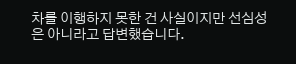차를 이행하지 못한 건 사실이지만 선심성은 아니라고 답변했습니다.